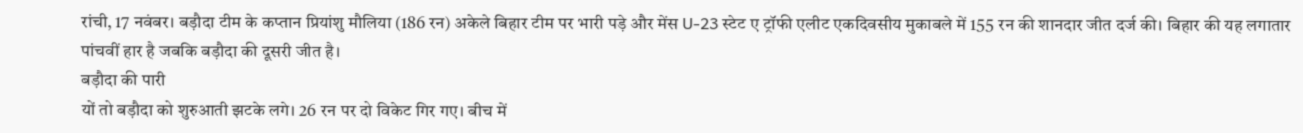रांची, 17 नवंबर। बड़ौदा टीम के कप्तान प्रियांशु मौलिया (186 रन) अकेले बिहार टीम पर भारी पड़े और मेंस U-23 स्टेट ए ट्रॉफी एलीट एकदिवसीय मुकाबले में 155 रन की शानदार जीत दर्ज की। बिहार की यह लगातार पांचवीं हार है जबकि बड़ौदा की दूसरी जीत है।
बड़ौदा की पारी
यों तो बड़ौदा को शुरुआती झटके लगे। 26 रन पर दो विकेट गिर गए। बीच में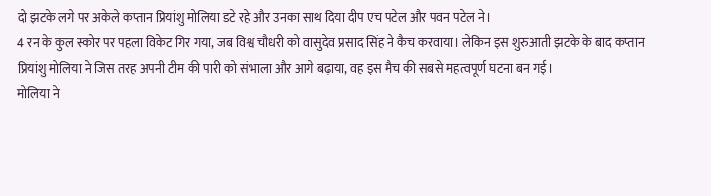दो झटके लगे पर अकेले कप्तान प्रियांशु मोलिया डटे रहे और उनका साथ दिया दीप एच पटेल और पवन पटेल ने।
4 रन के कुल स्कोर पर पहला विकेट गिर गया, जब विश्व चौधरी को वासुदेव प्रसाद सिंह ने कैच करवाया। लेकिन इस शुरुआती झटके के बाद कप्तान प्रियांशु मोलिया ने जिस तरह अपनी टीम की पारी को संभाला और आगे बढ़ाया, वह इस मैच की सबसे महत्वपूर्ण घटना बन गई।
मोलिया ने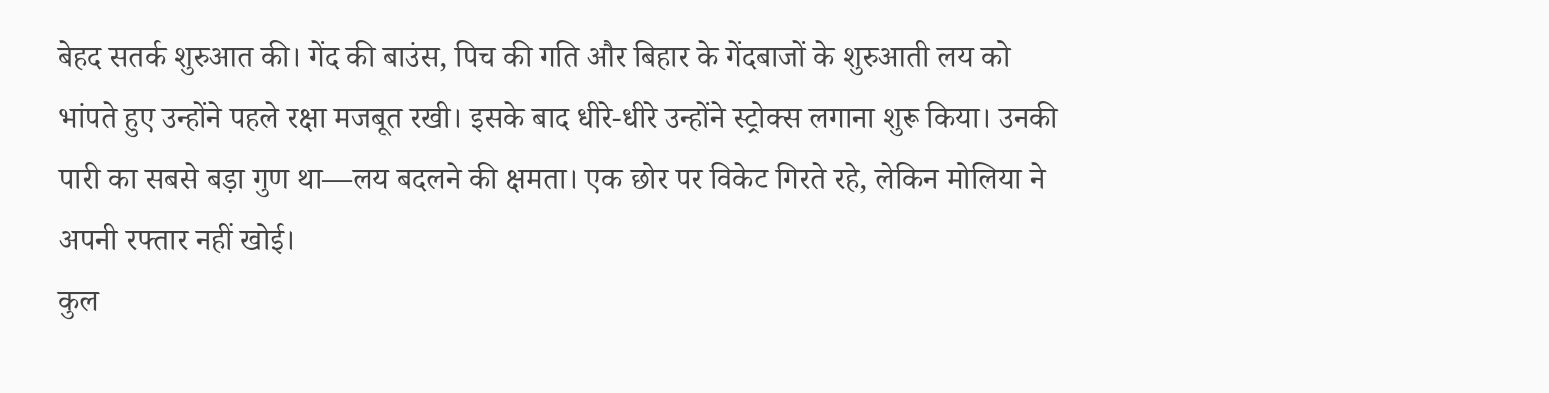बेहद सतर्क शुरुआत की। गेंद की बाउंस, पिच की गति और बिहार के गेंदबाजों के शुरुआती लय को भांपते हुए उन्होंने पहले रक्षा मजबूत रखी। इसके बाद धीरे-धीरे उन्होंने स्ट्रोक्स लगाना शुरू किया। उनकी पारी का सबसे बड़ा गुण था—लय बदलने की क्षमता। एक छोर पर विकेट गिरते रहे, लेकिन मोलिया ने अपनी रफ्तार नहीं खोई।
कुल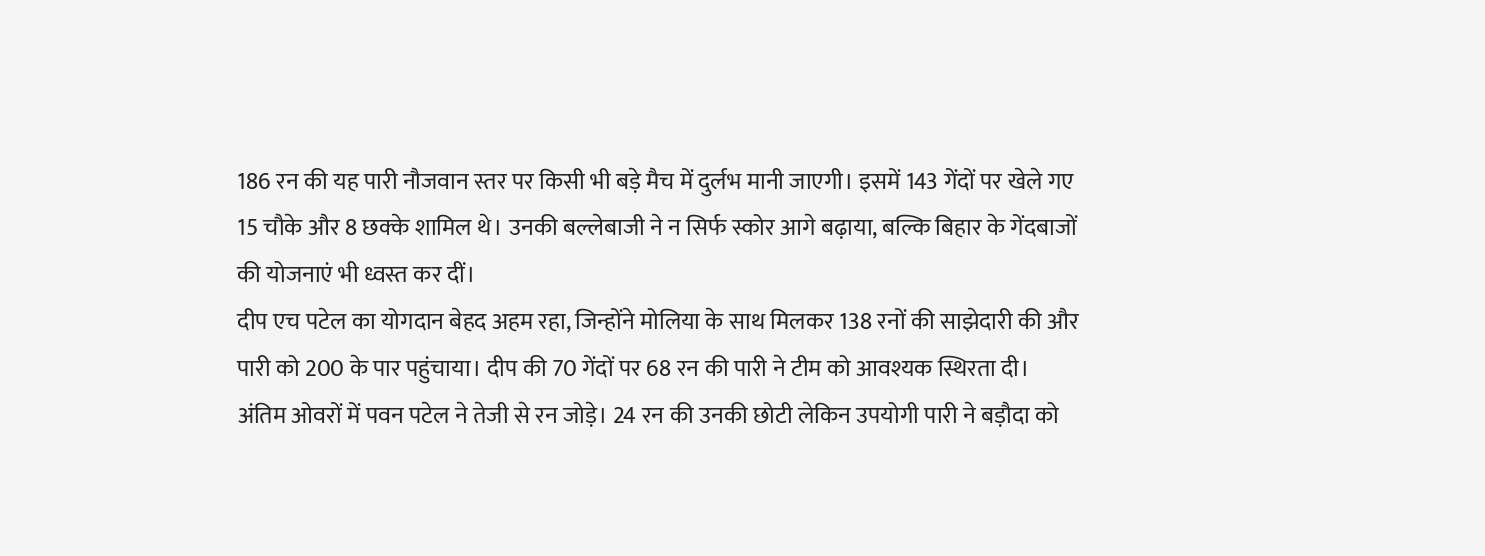186 रन की यह पारी नौजवान स्तर पर किसी भी बड़े मैच में दुर्लभ मानी जाएगी। इसमें 143 गेंदों पर खेले गए 15 चौके और 8 छक्के शामिल थे। उनकी बल्लेबाजी ने न सिर्फ स्कोर आगे बढ़ाया, बल्कि बिहार के गेंदबाजों की योजनाएं भी ध्वस्त कर दीं।
दीप एच पटेल का योगदान बेहद अहम रहा, जिन्होंने मोलिया के साथ मिलकर 138 रनों की साझेदारी की और पारी को 200 के पार पहुंचाया। दीप की 70 गेंदों पर 68 रन की पारी ने टीम को आवश्यक स्थिरता दी।
अंतिम ओवरों में पवन पटेल ने तेजी से रन जोड़े। 24 रन की उनकी छोटी लेकिन उपयोगी पारी ने बड़ौदा को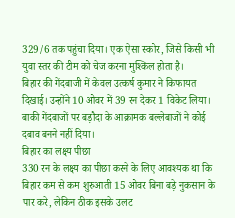329/6 तक पहुंचा दिया। एक ऐसा स्कोर, जिसे किसी भी युवा स्तर की टीम को चेज करना मुश्किल होता है।
बिहार की गेंदबाजी में केवल उत्कर्ष कुमार ने किफायत दिखाई। उन्होंने 10 ओवर में 39 रन देकर 1 विकेट लिया। बाकी गेंदबाजों पर बड़ौदा के आक्रामक बल्लेबाजों ने कोई दबाव बनने नहीं दिया।
बिहार का लक्ष्य पीछा
330 रन के लक्ष्य का पीछा करने के लिए आवश्यक था कि बिहार कम से कम शुरुआती 15 ओवर बिना बड़े नुकसान के पार करे, लेकिन ठीक इसके उलट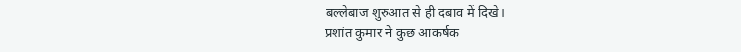बल्लेबाज शुरुआत से ही दबाव में दिखे।
प्रशांत कुमार ने कुछ आकर्षक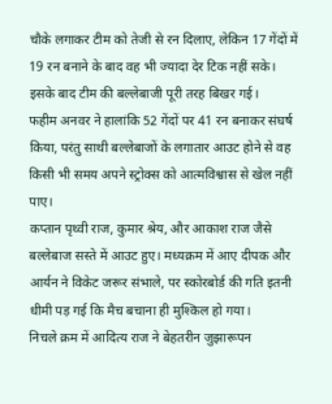चौके लगाकर टीम को तेजी से रन दिलाए, लेकिन 17 गेंदों में 19 रन बनाने के बाद वह भी ज्यादा देर टिक नहीं सके। इसके बाद टीम की बल्लेबाजी पूरी तरह बिखर गई।
फहीम अनवर ने हालांकि 52 गेंदों पर 41 रन बनाकर संघर्ष किया, परंतु साथी बल्लेबाजों के लगातार आउट होने से वह किसी भी समय अपने स्ट्रोक्स को आत्मविश्वास से खेल नहीं पाए।
कप्तान पृथ्वी राज, कुमार श्रेय, और आकाश राज जैसे बल्लेबाज सस्ते में आउट हुए। मध्यक्रम में आए दीपक और आर्यन ने विकेट जरूर संभाले, पर स्कोरबोर्ड की गति इतनी धीमी पड़ गई कि मैच बचाना ही मुश्किल हो गया।
निचले क्रम में आदित्य राज ने बेहतरीन जुझारूपन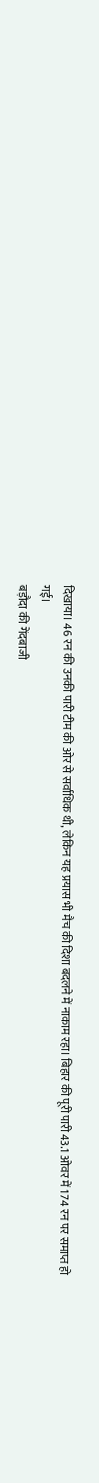दिखाया। 46 रन की उनकी पारी टीम की ओर से सर्वाधिक थी, लेकिन यह प्रयास भी मैच की दिशा बदलने में नाकाम रहा। बिहार की पूरी पारी 43.1 ओवर में 174 रन पर समाप्त हो गई।
बड़ौदा की गेंदबाजी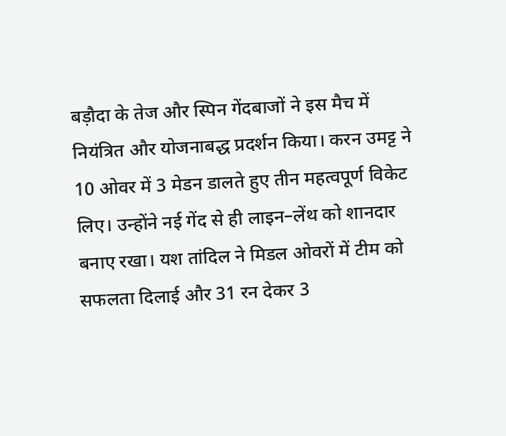बड़ौदा के तेज और स्पिन गेंदबाजों ने इस मैच में नियंत्रित और योजनाबद्ध प्रदर्शन किया। करन उमट्ट ने 10 ओवर में 3 मेडन डालते हुए तीन महत्वपूर्ण विकेट लिए। उन्होंने नई गेंद से ही लाइन–लेंथ को शानदार बनाए रखा। यश तांदिल ने मिडल ओवरों में टीम को सफलता दिलाई और 31 रन देकर 3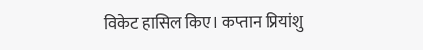विकेट हासिल किए। कप्तान प्रियांशु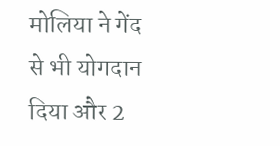मोलिया ने गेंद से भी योगदान दिया और 2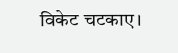विकेट चटकाए।